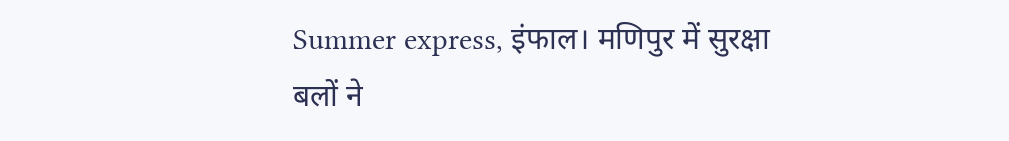Summer express, इंफाल। मणिपुर में सुरक्षा बलों ने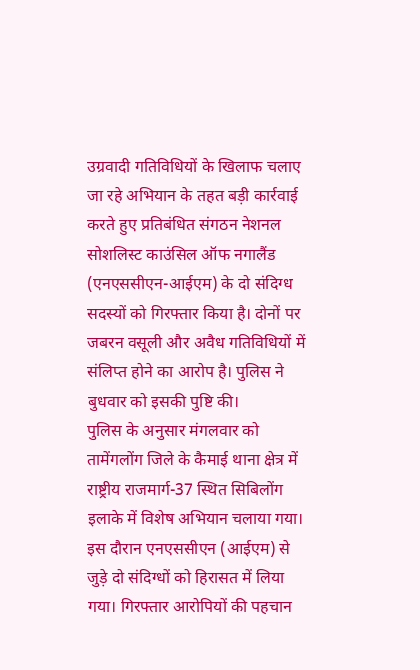उग्रवादी गतिविधियों के खिलाफ चलाए जा रहे अभियान के तहत बड़ी कार्रवाई करते हुए प्रतिबंधित संगठन नेशनल सोशलिस्ट काउंसिल ऑफ नगालैंड (एनएससीएन-आईएम) के दो संदिग्ध सदस्यों को गिरफ्तार किया है। दोनों पर जबरन वसूली और अवैध गतिविधियों में संलिप्त होने का आरोप है। पुलिस ने बुधवार को इसकी पुष्टि की।
पुलिस के अनुसार मंगलवार को तामेंगलोंग जिले के कैमाई थाना क्षेत्र में राष्ट्रीय राजमार्ग-37 स्थित सिबिलोंग इलाके में विशेष अभियान चलाया गया। इस दौरान एनएससीएन (आईएम) से जुड़े दो संदिग्धों को हिरासत में लिया गया। गिरफ्तार आरोपियों की पहचान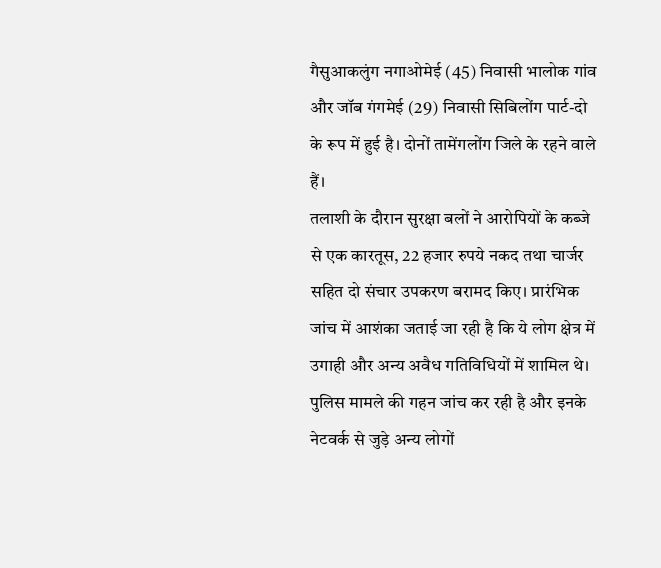गैसुआकलुंग नगाओमेई (45) निवासी भालोक गांव और जॉब गंगमेई (29) निवासी सिबिलोंग पार्ट-दो के रूप में हुई है। दोनों तामेंगलोंग जिले के रहने वाले हैं।
तलाशी के दौरान सुरक्षा बलों ने आरोपियों के कब्जे से एक कारतूस, 22 हजार रुपये नकद तथा चार्जर सहित दो संचार उपकरण बरामद किए। प्रारंभिक जांच में आशंका जताई जा रही है कि ये लोग क्षेत्र में उगाही और अन्य अवैध गतिविधियों में शामिल थे। पुलिस मामले की गहन जांच कर रही है और इनके नेटवर्क से जुड़े अन्य लोगों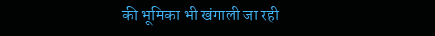की भूमिका भी खंगाली जा रही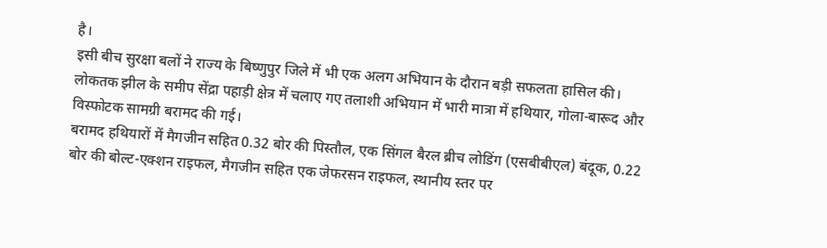है।
इसी बीच सुरक्षा बलों ने राज्य के बिष्णुपुर जिले में भी एक अलग अभियान के दौरान बड़ी सफलता हासिल की। लोकतक झील के समीप सेंद्रा पहाड़ी क्षेत्र में चलाए गए तलाशी अभियान में भारी मात्रा में हथियार, गोला-बारूद और विस्फोटक सामग्री बरामद की गई।
बरामद हथियारों में मैगजीन सहित 0.32 बोर की पिस्तौल, एक सिंगल बैरल ब्रीच लोडिंग (एसबीबीएल) बंदूक, 0.22 बोर की बोल्ट-एक्शन राइफल, मैगजीन सहित एक जेफरसन राइफल, स्थानीय स्तर पर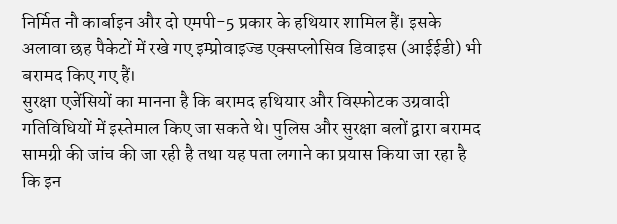निर्मित नौ कार्बाइन और दो एमपी-5 प्रकार के हथियार शामिल हैं। इसके अलावा छह पैकेटों में रखे गए इम्प्रोवाइज्ड एक्सप्लोसिव डिवाइस (आईईडी) भी बरामद किए गए हैं।
सुरक्षा एजेंसियों का मानना है कि बरामद हथियार और विस्फोटक उग्रवादी गतिविधियों में इस्तेमाल किए जा सकते थे। पुलिस और सुरक्षा बलों द्वारा बरामद सामग्री की जांच की जा रही है तथा यह पता लगाने का प्रयास किया जा रहा है कि इन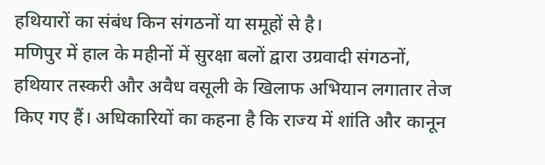हथियारों का संबंध किन संगठनों या समूहों से है।
मणिपुर में हाल के महीनों में सुरक्षा बलों द्वारा उग्रवादी संगठनों, हथियार तस्करी और अवैध वसूली के खिलाफ अभियान लगातार तेज किए गए हैं। अधिकारियों का कहना है कि राज्य में शांति और कानून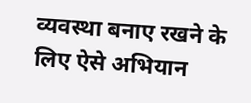व्यवस्था बनाए रखने के लिए ऐसे अभियान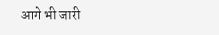आगे भी जारी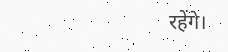रहेंगे।